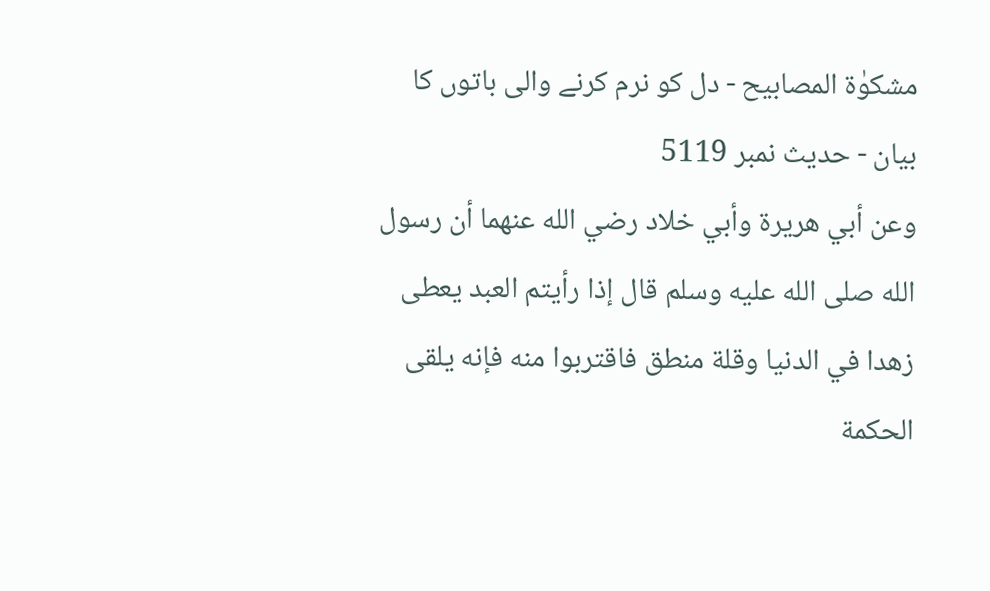مشکوٰۃ المصابیح - دل کو نرم کرنے والی باتوں کا بیان - حدیث نمبر 5119
وعن أبي هريرة وأبي خلاد رضي الله عنهما أن رسول الله صلى الله عليه وسلم قال إذا رأيتم العبد يعطى زهدا في الدنيا وقلة منطق فاقتربوا منه فإنه يلقى الحكمة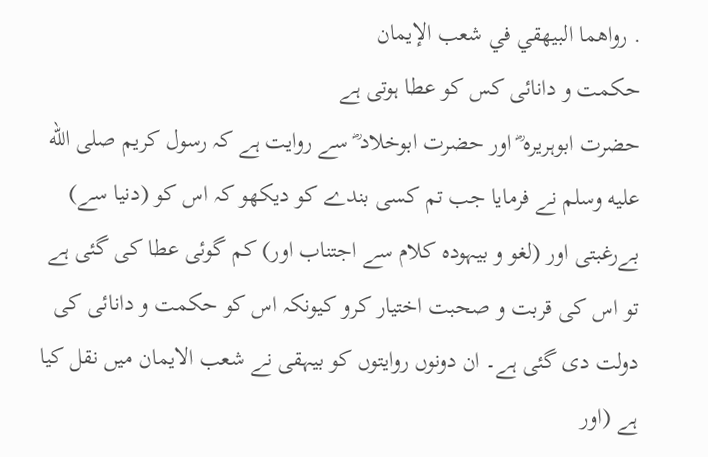. رواهما البيهقي في شعب الإيمان
حکمت و دانائی کس کو عطا ہوتی ہے
حضرت ابوہریرہ ؓ اور حضرت ابوخلاد ؓ سے روایت ہے کہ رسول کریم صلى الله عليه وسلم نے فرمایا جب تم کسی بندے کو دیکھو کہ اس کو (دنیا سے) بےرغبتی اور (لغو و بیہودہ کلام سے اجتناب اور) کم گوئی عطا کی گئی ہے تو اس کی قربت و صحبت اختیار کرو کیونکہ اس کو حکمت و دانائی کی دولت دی گئی ہے۔ ان دونوں روایتوں کو بیہقی نے شعب الایمان میں نقل کیا ہے (اور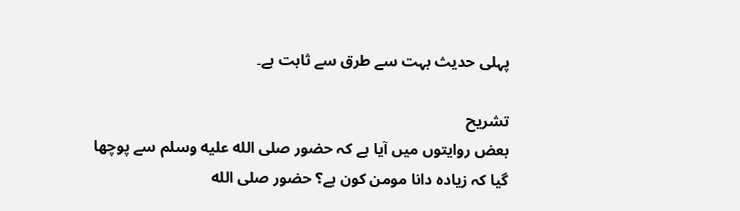پہلی حدیث بہت سے طرق سے ثابت ہے۔

تشریح
بعض روایتوں میں آیا ہے کہ حضور صلى الله عليه وسلم سے پوچھا گیا کہ زیادہ دانا مومن کون ہے؟ حضور صلى الله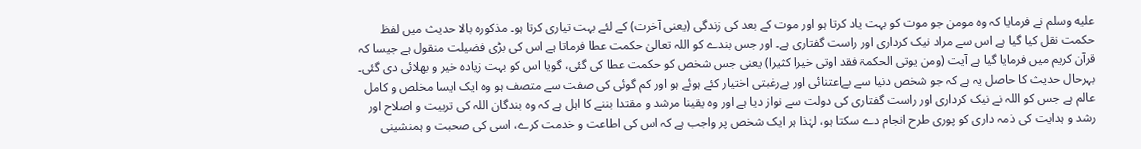عليه وسلم نے فرمایا کہ وہ مومن جو موت کو بہت یاد کرتا ہو اور موت کے بعد کی زندگی (یعنی آخرت) کے لئے بہت تیاری کرتا ہو۔ مذکورہ بالا حدیث میں لفظ حکمت نقل کیا گیا ہے اس سے مراد نیک کرداری اور راست گفتاری ہے۔ اور جس بندے کو اللہ تعالیٰ حکمت عطا فرماتا ہے اس کی بڑی فضیلت منقول ہے جیسا کہ قرآن کریم میں فرمایا گیا ہے آیت (ومن یوتی الحکمۃ فقد اوتی خیرا کثیرا) یعنی جس شخص کو حکمت عطا کی گئی، گویا اس کو بہت زیادہ خیر و بھلائی دی گئی۔ بہرحال حدیث کا حاصل یہ ہے کہ جو شخص دنیا سے بےاعتنائی اور بےرغبتی اختیار کئے ہوئے ہو اور کم گوئی کی صفت سے متصف ہو وہ ایک ایسا مخلص و کامل عالم ہے جس کو اللہ نے نیک کرداری اور راست گفتاری کی دولت سے نواز دیا ہے اور وہ یقینا مرشد و مقتدا بننے کا اہل ہے کہ وہ بندگان اللہ کی تربیت و اصلاح اور رشد و ہدایت کی ذمہ داری کو پوری طرح انجام دے سکتا ہو، لہٰذا ہر ایک شخص پر واجب ہے کہ اس کی اطاعت و خدمت کرے، اسی کی صحبت و ہمنشینی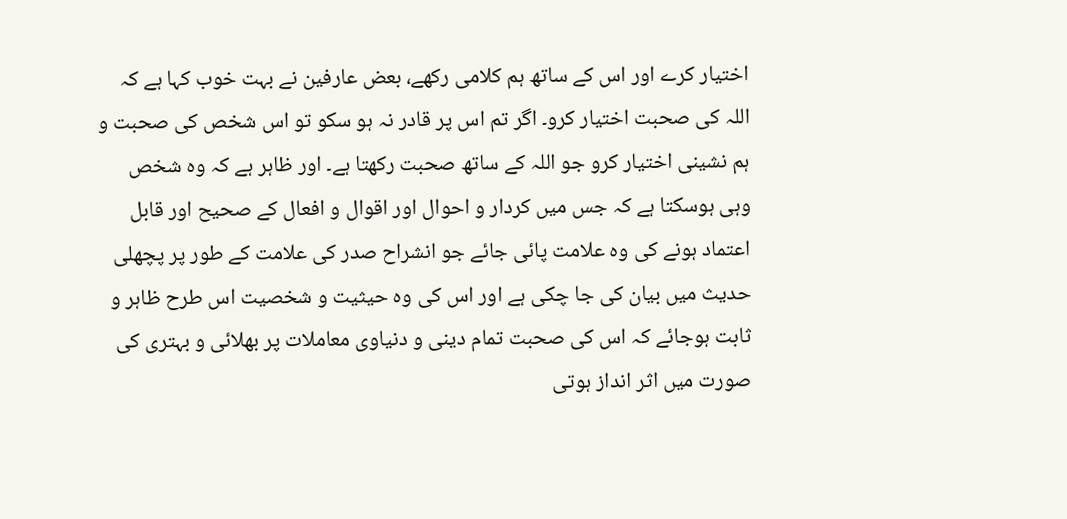اختیار کرے اور اس کے ساتھ ہم کلامی رکھے، بعض عارفین نے بہت خوب کہا ہے کہ اللہ کی صحبت اختیار کرو۔ اگر تم اس پر قادر نہ ہو سکو تو اس شخص کی صحبت و ہم نشینی اختیار کرو جو اللہ کے ساتھ صحبت رکھتا ہے۔ اور ظاہر ہے کہ وہ شخص وہی ہوسکتا ہے کہ جس میں کردار و احوال اور اقوال و افعال کے صحیح اور قابل اعتماد ہونے کی وہ علامت پائی جائے جو انشراح صدر کی علامت کے طور پر پچھلی حدیث میں بیان کی جا چکی ہے اور اس کی وہ حیثیت و شخصیت اس طرح ظاہر و ثابت ہوجائے کہ اس کی صحبت تمام دینی و دنیاوی معاملات پر بھلائی و بہتری کی صورت میں اثر انداز ہوتی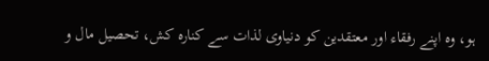ہو، وہ اپنے رفقاء اور معتقدین کو دنیاوی لذات سے کنارہ کش، تحصیل مال و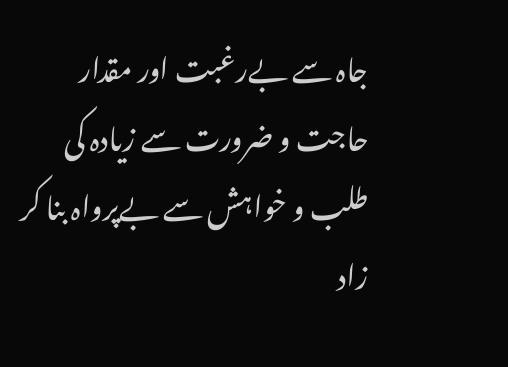جاہ سے بےرغبت اور مقدار حاجت و ضرورت سے زیادہ کی طلب و خواہش سے بےپرواہ بنا کر زاد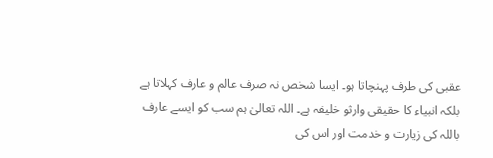عقبی کی طرف پہنچاتا ہو۔ ایسا شخص نہ صرف عالم و عارف کہلاتا ہے بلکہ انبیاء کا حقیقی وارثو خلیفہ ہے۔ اللہ تعالیٰ ہم سب کو ایسے عارف باللہ کی زیارت و خدمت اور اس کی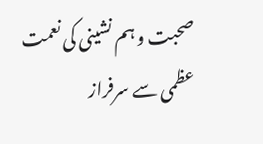صحبت و ہم نشینی کی نعمت عظمی سے سرفراز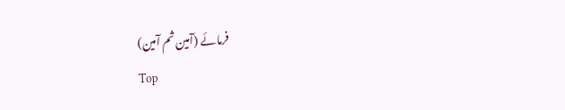فرمائے (آمین ثم آمین)
Top